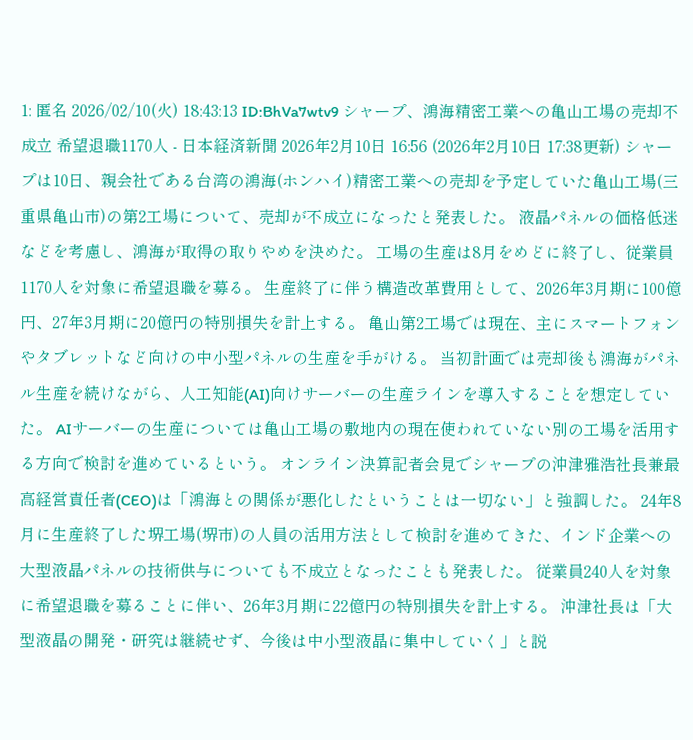1: 匿名 2026/02/10(火) 18:43:13 ID:BhVa7wtv9 シャープ、鴻海精密工業への亀山工場の売却不成立 希望退職1170人 - 日本経済新聞 2026年2月10日 16:56 (2026年2月10日 17:38更新) シャープは10日、親会社である台湾の鴻海(ホンハイ)精密工業への売却を予定していた亀山工場(三重県亀山市)の第2工場について、売却が不成立になったと発表した。 液晶パネルの価格低迷などを考慮し、鴻海が取得の取りやめを決めた。 工場の生産は8月をめどに終了し、従業員1170人を対象に希望退職を募る。 生産終了に伴う構造改革費用として、2026年3月期に100億円、27年3月期に20億円の特別損失を計上する。 亀山第2工場では現在、主にスマートフォンやタブレットなど向けの中小型パネルの生産を手がける。 当初計画では売却後も鴻海がパネル生産を続けながら、人工知能(AI)向けサーバーの生産ラインを導入することを想定していた。 AIサーバーの生産については亀山工場の敷地内の現在使われていない別の工場を活用する方向で検討を進めているという。 オンライン決算記者会見でシャープの沖津雅浩社長兼最高経営責任者(CEO)は「鴻海との関係が悪化したということは一切ない」と強調した。 24年8月に生産終了した堺工場(堺市)の人員の活用方法として検討を進めてきた、インド企業への大型液晶パネルの技術供与についても不成立となったことも発表した。 従業員240人を対象に希望退職を募ることに伴い、26年3月期に22億円の特別損失を計上する。 沖津社長は「大型液晶の開発・研究は継続せず、今後は中小型液晶に集中していく」と説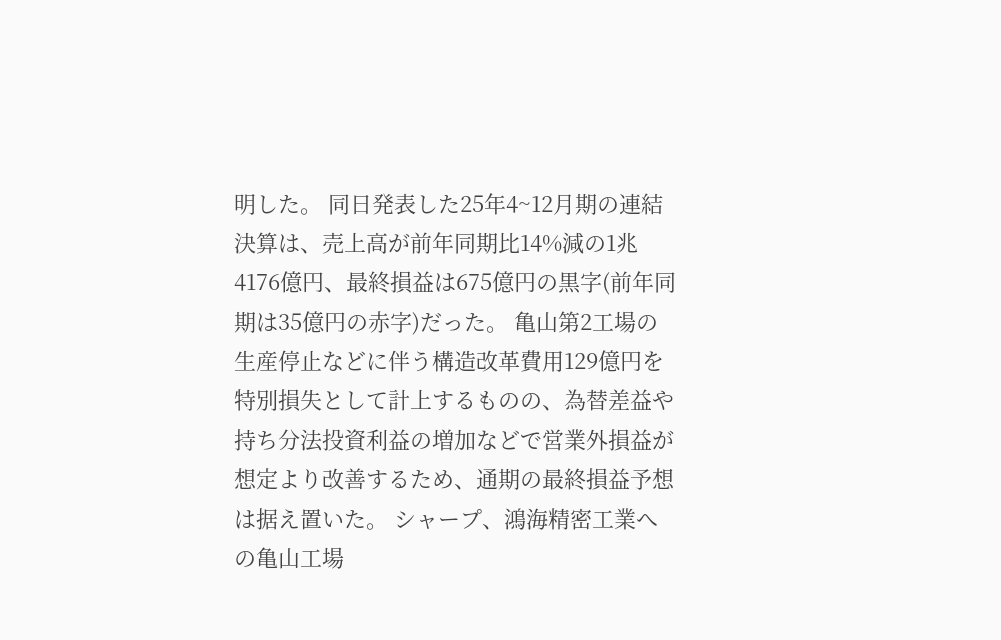明した。 同日発表した25年4~12月期の連結決算は、売上高が前年同期比14%減の1兆4176億円、最終損益は675億円の黒字(前年同期は35億円の赤字)だった。 亀山第2工場の生産停止などに伴う構造改革費用129億円を特別損失として計上するものの、為替差益や持ち分法投資利益の増加などで営業外損益が想定より改善するため、通期の最終損益予想は据え置いた。 シャープ、鴻海精密工業への亀山工場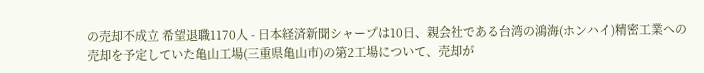の売却不成立 希望退職1170人 - 日本経済新聞シャープは10日、親会社である台湾の鴻海(ホンハイ)精密工業への売却を予定していた亀山工場(三重県亀山市)の第2工場について、売却が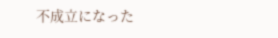不成立になった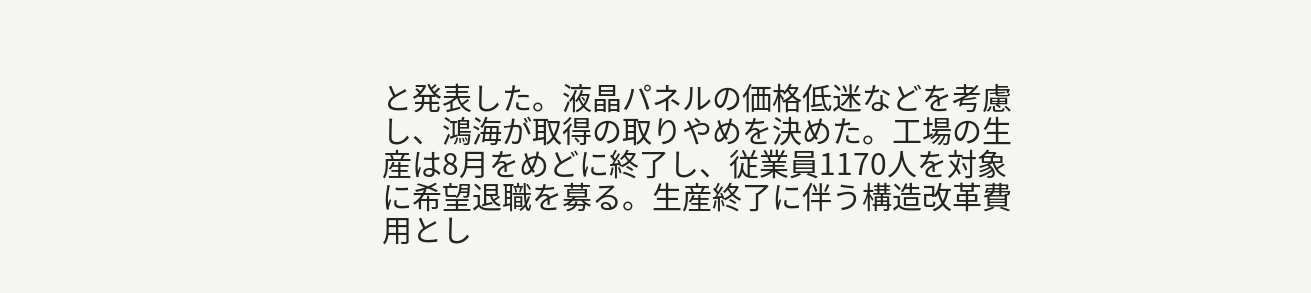と発表した。液晶パネルの価格低迷などを考慮し、鴻海が取得の取りやめを決めた。工場の生産は8月をめどに終了し、従業員1170人を対象に希望退職を募る。生産終了に伴う構造改革費用とし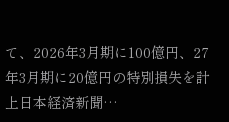て、2026年3月期に100億円、27年3月期に20億円の特別損失を計上日本経済新聞…